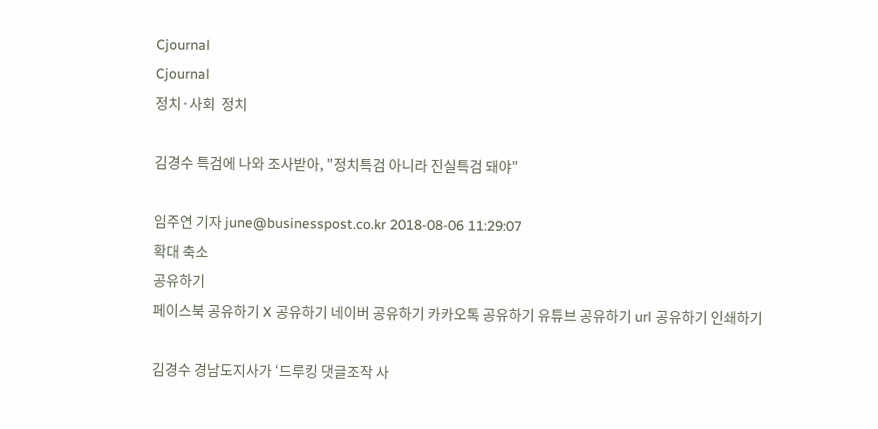Cjournal
Cjournal
정치·사회  정치

김경수 특검에 나와 조사받아, "정치특검 아니라 진실특검 돼야"

임주연 기자 june@businesspost.co.kr 2018-08-06 11:29:07
확대 축소
공유하기
페이스북 공유하기 X 공유하기 네이버 공유하기 카카오톡 공유하기 유튜브 공유하기 url 공유하기 인쇄하기

김경수 경남도지사가 ‘드루킹 댓글조작 사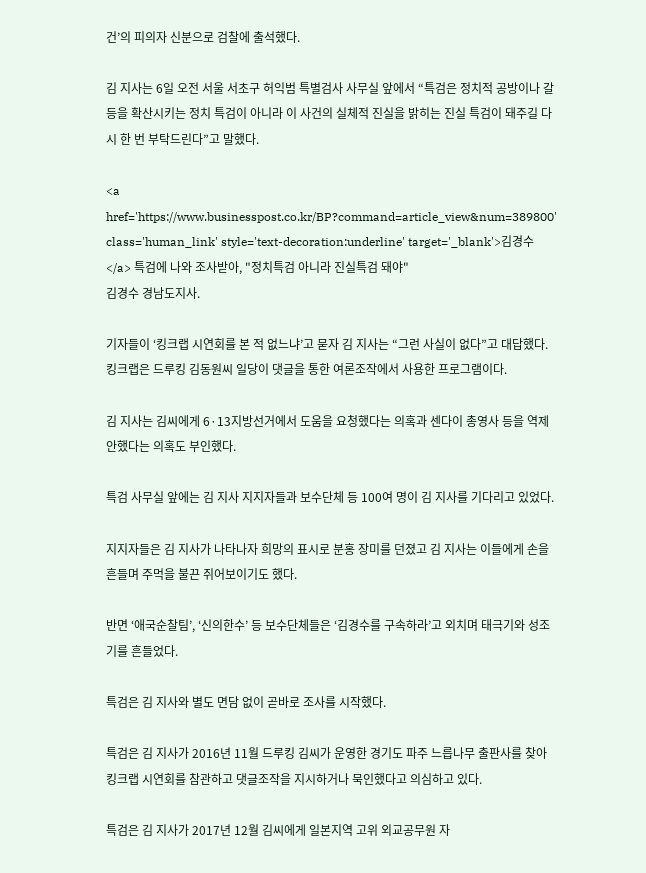건’의 피의자 신분으로 검찰에 출석했다.

김 지사는 6일 오전 서울 서초구 허익범 특별검사 사무실 앞에서 “특검은 정치적 공방이나 갈등을 확산시키는 정치 특검이 아니라 이 사건의 실체적 진실을 밝히는 진실 특검이 돼주길 다시 한 번 부탁드린다”고 말했다.

<a href='https://www.businesspost.co.kr/BP?command=article_view&num=389800' class='human_link' style='text-decoration:underline' target='_blank'>김경수</a> 특검에 나와 조사받아, "정치특검 아니라 진실특검 돼야"
김경수 경남도지사.

기자들이 ‘킹크랩 시연회를 본 적 없느냐’고 묻자 김 지사는 “그런 사실이 없다”고 대답했다. 킹크랩은 드루킹 김동원씨 일당이 댓글을 통한 여론조작에서 사용한 프로그램이다.

김 지사는 김씨에게 6·13지방선거에서 도움을 요청했다는 의혹과 센다이 총영사 등을 역제안했다는 의혹도 부인했다.

특검 사무실 앞에는 김 지사 지지자들과 보수단체 등 100여 명이 김 지사를 기다리고 있었다.

지지자들은 김 지사가 나타나자 희망의 표시로 분홍 장미를 던졌고 김 지사는 이들에게 손을 흔들며 주먹을 불끈 쥐어보이기도 했다.

반면 ‘애국순찰팀’, ‘신의한수’ 등 보수단체들은 ‘김경수를 구속하라’고 외치며 태극기와 성조기를 흔들었다.

특검은 김 지사와 별도 면담 없이 곧바로 조사를 시작했다.

특검은 김 지사가 2016년 11월 드루킹 김씨가 운영한 경기도 파주 느릅나무 출판사를 찾아 킹크랩 시연회를 참관하고 댓글조작을 지시하거나 묵인했다고 의심하고 있다.

특검은 김 지사가 2017년 12월 김씨에게 일본지역 고위 외교공무원 자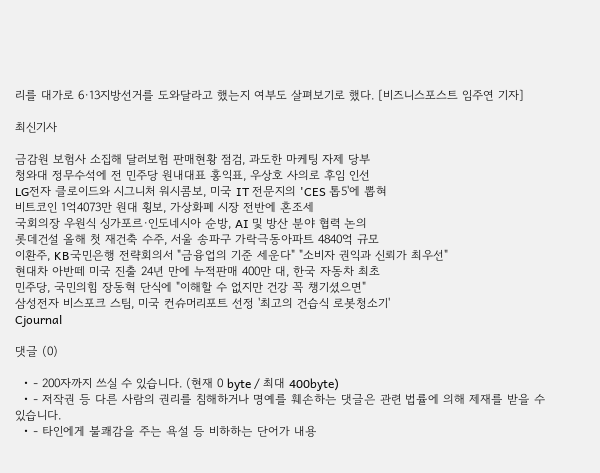리를 대가로 6·13지방선거를 도와달라고 했는지 여부도 살펴보기로 했다. [비즈니스포스트 임주연 기자]

최신기사

금감원 보험사 소집해 달러보험 판매현황 점검, 과도한 마케팅 자제 당부
청와대 정무수석에 전 민주당 원내대표 홍익표, 우상호 사의로 후임 인선
LG전자 클로이드와 시그니처 워시콤보, 미국 IT 전문지의 'CES 톱5'에 뽑혀
비트코인 1억4073만 원대 횡보, 가상화폐 시장 전반에 혼조세
국회의장 우원식 싱가포르·인도네시아 순방, AI 및 방산 분야 협력 논의
롯데건설 올해 첫 재건축 수주, 서울 송파구 가락극동아파트 4840억 규모
이환주, KB국민은행 전략회의서 "금융업의 기준 세운다" "소비자 권익과 신뢰가 최우선"
현대차 아반떼 미국 진출 24년 만에 누적판매 400만 대, 한국 자동차 최초
민주당, 국민의힘 장동혁 단식에 "이해할 수 없지만 건강 꼭 챙기셨으면"
삼성전자 비스포크 스팀, 미국 컨슈머리포트 선정 '최고의 건습식 로봇청소기'
Cjournal

댓글 (0)

  • - 200자까지 쓰실 수 있습니다. (현재 0 byte / 최대 400byte)
  • - 저작권 등 다른 사람의 권리를 침해하거나 명예를 훼손하는 댓글은 관련 법률에 의해 제재를 받을 수 있습니다.
  • - 타인에게 불쾌감을 주는 욕설 등 비하하는 단어가 내용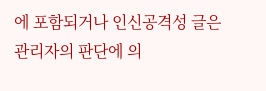에 포함되거나 인신공격성 글은 관리자의 판단에 의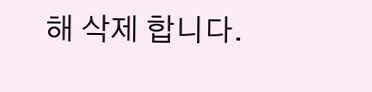해 삭제 합니다.